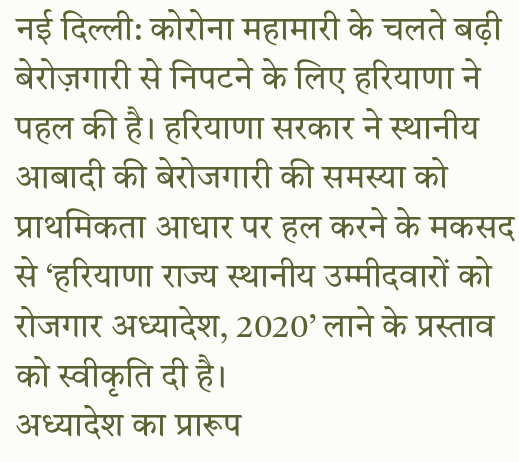नई दिल्ली: कोरोना महामारी के चलते बढ़ी बेरोज़गारी से निपटने के लिए हरियाणा ने पहल की है। हरियाणा सरकार ने स्थानीय आबादी की बेरोजगारी की समस्या को प्राथमिकता आधार पर हल करने के मकसद से ‘हरियाणा राज्य स्थानीय उम्मीदवारों को रोजगार अध्यादेश, 2020’ लाने के प्रस्ताव को स्वीकृति दी है।
अध्यादेश का प्रारूप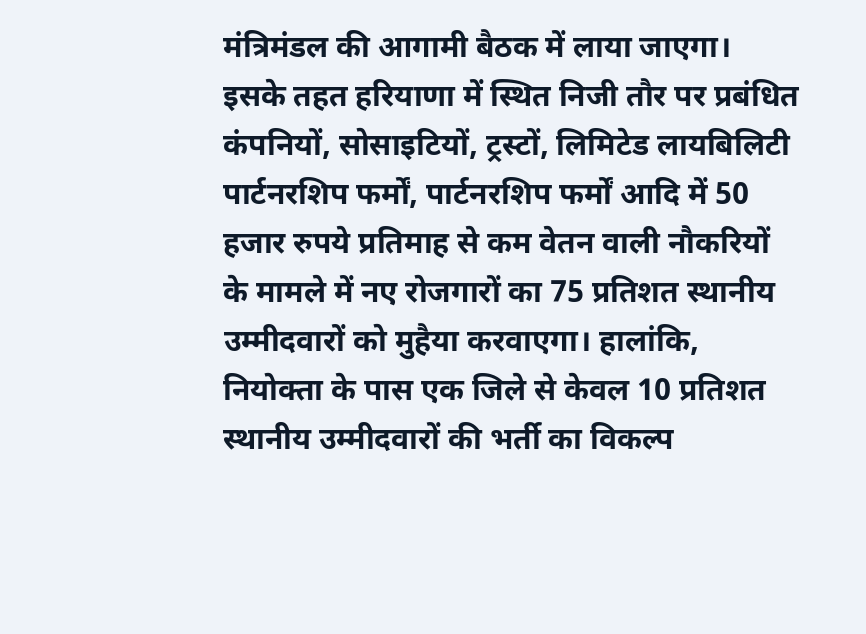मंत्रिमंडल की आगामी बैठक में लाया जाएगा। इसके तहत हरियाणा में स्थित निजी तौर पर प्रबंधित कंपनियों, सोसाइटियों, ट्रस्टों, लिमिटेड लायबिलिटी पार्टनरशिप फर्मों, पार्टनरशिप फर्मों आदि में 50 हजार रुपये प्रतिमाह से कम वेतन वाली नौकरियों के मामले में नए रोजगारों का 75 प्रतिशत स्थानीय उम्मीदवारों को मुहैया करवाएगा। हालांकि, नियोक्ता के पास एक जिले से केवल 10 प्रतिशत स्थानीय उम्मीदवारों की भर्ती का विकल्प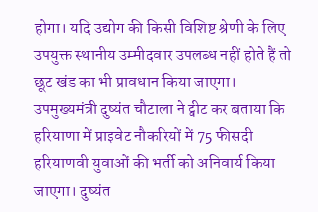होगा। यदि उद्योग की किसी विशिष्ट श्रेणी के लिए उपयुक्त स्थानीय उम्मीदवार उपलब्ध नहीं होते हैं तो छूट खंड का भी प्रावधान किया जाएगा।
उपमुख्यमंत्री दुष्यंत चौटाला ने ट्वीट कर बताया कि हरियाणा में प्राइवेट नौकरियों में 75 फीसदी हरियाणवी युवाओं की भर्ती को अनिवार्य किया जाएगा। दुष्यंत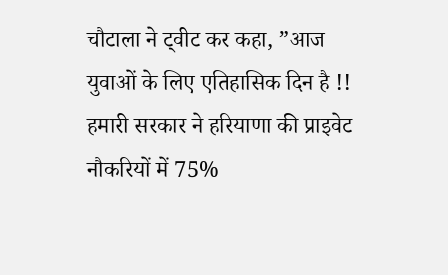चौटाला ने ट्वीट कर कहा, ”आज युवाओं के लिए एतिहासिक दिन है !! हमारी सरकार ने हरियाणा की प्राइवेट नौकरियों में 75%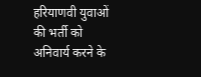हरियाणवी युवाओं की भर्ती को अनिवार्य करने के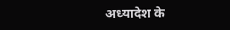अध्यादेश के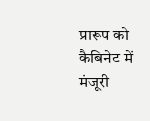प्रारूप को कैबिनेट में मंजूरी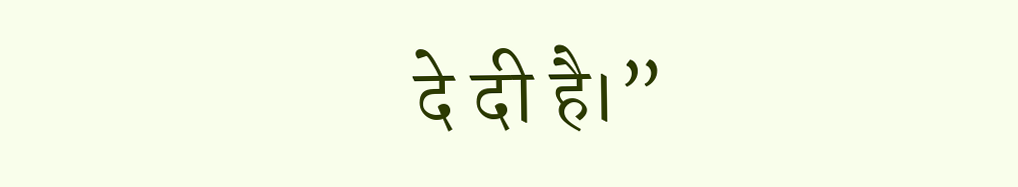दे दी है।”